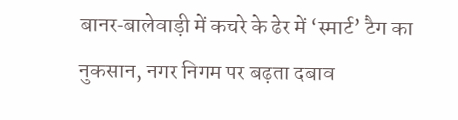बानर‑बालेवाड़ी में कचरे के ढेर में ‘स्मार्ट’ टैग का नुकसान, नगर निगम पर बढ़ता दबाव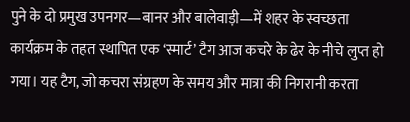पुने के दो प्रमुख उपनगर—बानर और बालेवाड़ी—में शहर के स्वच्छता कार्यक्रम के तहत स्थापित एक ‘स्मार्ट’ टैग आज कचरे के ढेर के नीचे लुप्त हो गया। यह टैग, जो कचरा संग्रहण के समय और मात्रा की निगरानी करता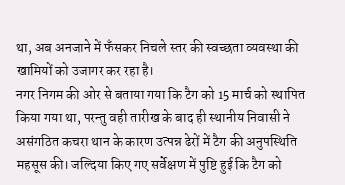था, अब अनजाने में फँसकर निचले स्तर की स्वच्छता व्यवस्था की खामियों को उजागर कर रहा है।
नगर निगम की ओर से बताया गया कि टैग को 15 मार्च को स्थापित किया गया था, परन्तु वही तारीख के बाद ही स्थानीय निवासी ने असंगठित कचरा थान के कारण उत्पन्न ढेरों में टैग की अनुपस्थिति महसूस की। जल्दिया किए गए सर्वेक्षण में पुष्टि हुई कि टैग को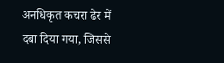अनधिकृत कचरा ढेर में दबा दिया गया, जिससे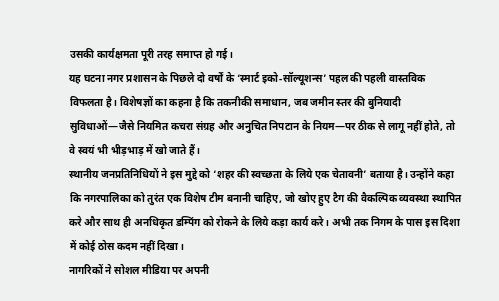उसकी कार्यक्षमता पूरी तरह समाप्त हो गई।
यह घटना नगर प्रशासन के पिछले दो वर्षों के ‘स्मार्ट इको‑सॉल्यूशन्स’ पहल की पहली वास्तविक विफलता है। विशेषज्ञों का कहना है कि तकनीकी समाधान, जब जमीन स्तर की बुनियादी सुविधाओं—जैसे नियमित कचरा संग्रह और अनुचित निपटान के नियम—पर ठीक से लागू नहीं होते, तो वे स्वयं भी भीड़भाड़ में खो जाते हैं।
स्थानीय जनप्रतिनिधियों ने इस मुद्दे को ‘शहर की स्वच्छता के लिये एक चेतावनी’ बताया है। उन्होंने कहा कि नगरपालिका को तुरंत एक विशेष टीम बनानी चाहिए, जो खोए हुए टैग की वैकल्पिक व्यवस्था स्थापित करे और साथ ही अनधिकृत डम्पिंग को रोकने के लिये कड़ा कार्य करे। अभी तक निगम के पास इस दिशा में कोई ठोस कदम नहीं दिखा।
नागरिकों ने सोशल मीडिया पर अपनी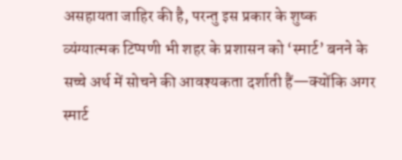असहायता जाहिर की है, परन्तु इस प्रकार के शुष्क व्यंग्यात्मक टिप्पणी भी शहर के प्रशासन को ‘स्मार्ट’ बनने के सच्चे अर्थ में सोचने की आवश्यकता दर्शाती हैं—क्योंकि अगर स्मार्ट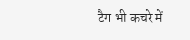टैग भी कचरे में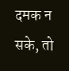दमक न सके, तो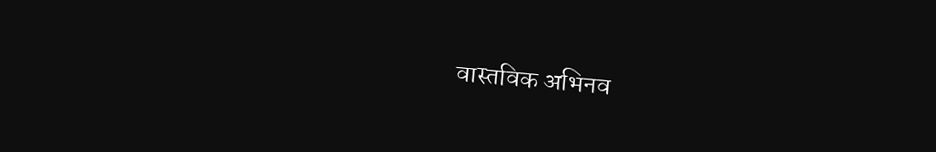वास्तविक अभिनव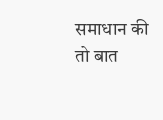समाधान की तो बात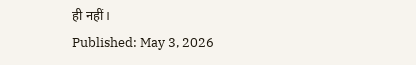ही नहीं।
Published: May 3, 2026